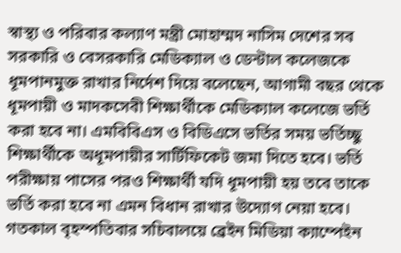স্বাস্থ্য ও পরিবার কল্যাণ মন্ত্রী মোহাম্মদ নাসিম দেশের সব সরকারি ও বেসরকারি মেডিক্যাল ও ডেন্টাল কলেজকে ধূমপানমুক্ত রাখার নির্দেশ দিয়ে বলেছেন, আগামী বছর থেকে ধূমপায়ী ও মাদকসেবী শিক্ষার্থীকে মেডিক্যাল কলেজে ভর্তি করা হবে না। এমবিবিএস ও বিডিএসে ভর্তির সময় ভর্তিচ্ছু শিক্ষার্থীকে অধূমপায়ীর সার্টিফিকেট জমা দিতে হবে। ভর্তি পরীক্ষায় পাসের পরও শিক্ষার্থী যদি ধূমপায়ী হয় তবে তাকে ভর্তি করা হবে না এমন বিধান রাখার উদ্যোগ নেয়া হবে।
গতকাল বৃহস্পতিবার সচিবালয়ে ব্রেইন মিডিয়া ক্যাম্পেইন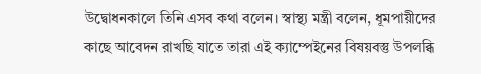উদ্বোধনকালে তিনি এসব কথা বলেন। স্বাস্থ্য মন্ত্রী বলেন, ধূমপায়ীদের কাছে আবেদন রাখছি যাতে তারা এই ক্যাম্পেইনের বিষয়বস্তু উপলব্ধি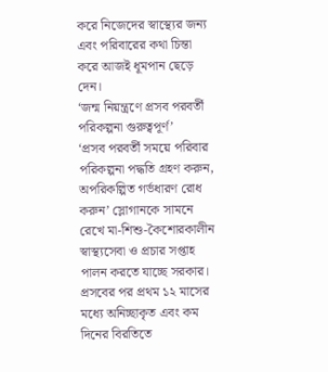করে নিজেদের স্বাস্থ্যের জন্য এবং পরিবারের কথা চিন্তা করে আজই ধূমপান ছেড়ে দেন।
‘জন্ম নিয়ন্ত্রণে প্রসব পরবর্তী পরিকল্পনা গুরুত্বপূর্ণ’
‘প্রসব পরবর্তী সময়ে পরিবার পরিকল্পনা পদ্ধতি গ্রহণ করুন, অপরিকল্পিত গর্ভধারণ রোধ করুন’ স্লোগানকে সামনে রেখে মা-শিশু-কৈশোরকালীন স্বাস্থ্যসেবা ও প্রচার সপ্তাহ পালন করতে যাচ্ছে সরকার। প্রসবের পর প্রথম ১২ মাসের মধ্যে অনিচ্ছাকৃত এবং কম দিনের বিরতিতে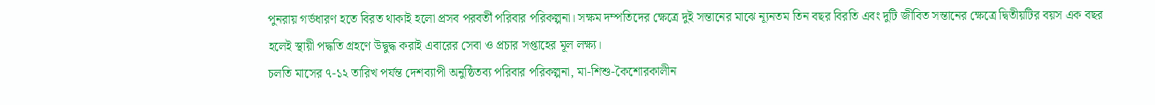পুনরায় গর্ভধারণ হতে বিরত থাকাই হলো প্রসব পরবর্তী পরিবার পরিকল্পনা। সক্ষম দম্পতিদের ক্ষেত্রে দুই সন্তানের মাঝে ন্যূনতম তিন বছর বিরতি এবং দুটি জীবিত সন্তানের ক্ষেত্রে দ্বিতীয়টির বয়স এক বছর হলেই স্থায়ী পদ্ধতি গ্রহণে উদ্বুদ্ধ করাই এবারের সেবা ও প্রচার সপ্তাহের মূল লক্ষ্য।
চলতি মাসের ৭-১২ তারিখ পর্যন্ত দেশব্যাপী অনুষ্ঠিতব্য পরিবার পরিকল্পনা, মা-শিশু-কৈশোরকালীন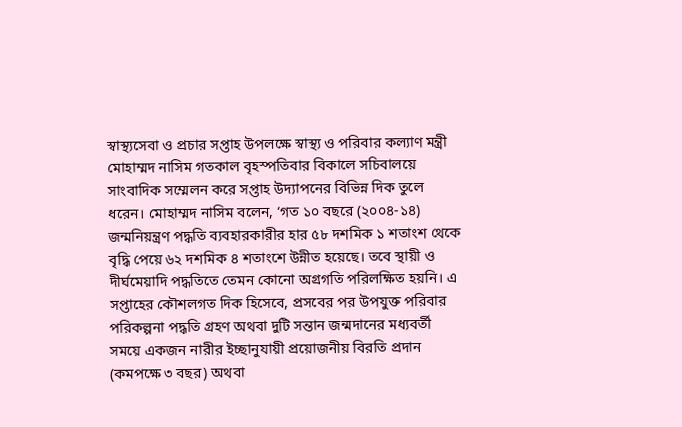স্বাস্থ্যসেবা ও প্রচার সপ্তাহ উপলক্ষে স্বাস্থ্য ও পরিবার কল্যাণ মন্ত্রী মোহাম্মদ নাসিম গতকাল বৃহস্পতিবার বিকালে সচিবালয়ে সাংবাদিক সম্মেলন করে সপ্তাহ উদ্যাপনের বিভিন্ন দিক তুলে ধরেন। মোহাম্মদ নাসিম বলেন, ‘গত ১০ বছরে (২০০৪-১৪) জন্মনিয়ন্ত্রণ পদ্ধতি ব্যবহারকারীর হার ৫৮ দশমিক ১ শতাংশ থেকে বৃদ্ধি পেয়ে ৬২ দশমিক ৪ শতাংশে উন্নীত হয়েছে। তবে স্থায়ী ও দীর্ঘমেয়াদি পদ্ধতিতে তেমন কোনো অগ্রগতি পরিলক্ষিত হয়নি। এ সপ্তাহের কৌশলগত দিক হিসেবে, প্রসবের পর উপযুক্ত পরিবার পরিকল্পনা পদ্ধতি গ্রহণ অথবা দুটি সন্তান জন্মদানের মধ্যবর্তী সময়ে একজন নারীর ইচ্ছানুযায়ী প্রয়োজনীয় বিরতি প্রদান (কমপক্ষে ৩ বছর) অথবা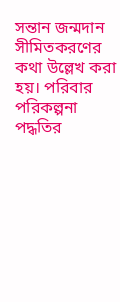সন্তান জন্মদান সীমিতকরণের কথা উল্লেখ করা হয়। পরিবার পরিকল্পনা পদ্ধতির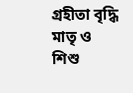গ্রহীতা বৃদ্ধি মাতৃ ও শিশু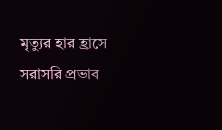মৃত্যুর হার হ্রাসে সরাসরি প্রভাব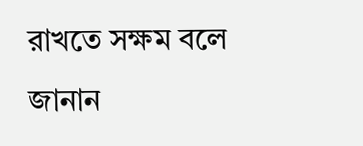রাখতে সক্ষম বলে জানান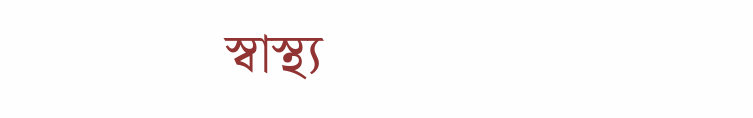স্বাস্থ্য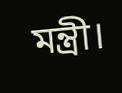মন্ত্রী।